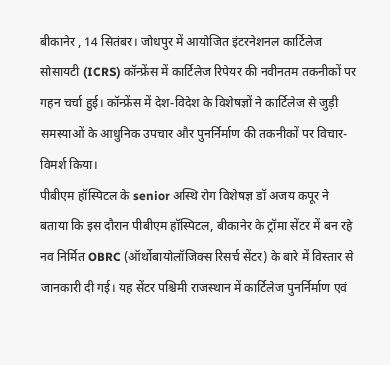बीकानेर , 14 सितंबर। जोधपुर में आयोजित इंटरनेशनल कार्टिलेज सोसायटी (ICRS) कॉन्फ्रेंस में कार्टिलेज रिपेयर की नवीनतम तकनीकों पर गहन चर्चा हुई। कॉन्फ्रेंस में देश-विदेश के विशेषज्ञों ने कार्टिलेज से जुड़ी समस्याओं के आधुनिक उपचार और पुनर्निर्माण की तकनीकों पर विचार-विमर्श किया।
पीबीएम हॉस्पिटल के senior अस्थि रोग विशेषज्ञ डॉ अजय कपूर ने बताया कि इस दौरान पीबीएम हॉस्पिटल, बीकानेर के ट्रॉमा सेंटर में बन रहे नव निर्मित OBRC (ऑर्थोबायोलॉजिक्स रिसर्च सेंटर) के बारे में विस्तार से जानकारी दी गई। यह सेंटर पश्चिमी राजस्थान में कार्टिलेज पुनर्निर्माण एवं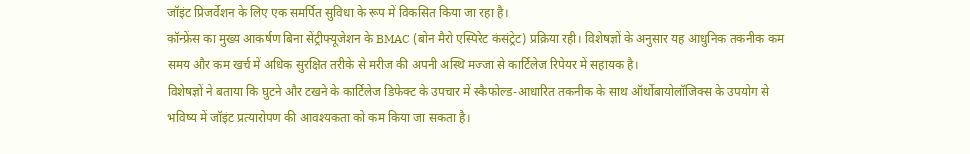जॉइंट प्रिजर्वेशन के लिए एक समर्पित सुविधा के रूप में विकसित किया जा रहा है।
कॉन्फ्रेंस का मुख्य आकर्षण बिना सेंट्रीफ्यूजेशन के BMAC (बोन मैरो एस्पिरेट कंसंट्रेट) प्रक्रिया रही। विशेषज्ञों के अनुसार यह आधुनिक तकनीक कम समय और कम खर्च में अधिक सुरक्षित तरीके से मरीज की अपनी अस्थि मज्जा से कार्टिलेज रिपेयर में सहायक है।
विशेषज्ञों ने बताया कि घुटने और टखने के कार्टिलेज डिफेक्ट के उपचार में स्कैफोल्ड-आधारित तकनीक के साथ ऑर्थोबायोलॉजिक्स के उपयोग से भविष्य में जॉइंट प्रत्यारोपण की आवश्यकता को कम किया जा सकता है।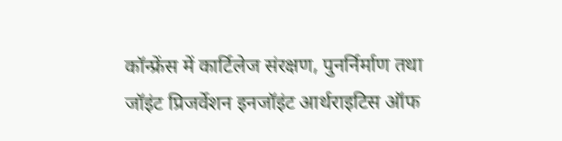कॉन्फ्रेंस में कार्टिलेज संरक्षण, पुनर्निर्माण तथा जॉइंट प्रिजर्वेशन इनजॉइंट आर्थराइटिस ऑफ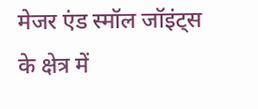मेजर एंड स्मॉल जॉइंट्स के क्षेत्र में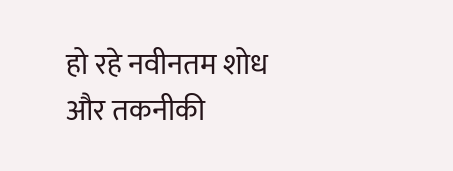हो रहे नवीनतम शोध और तकनीकी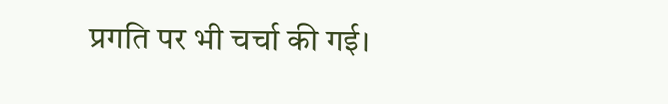प्रगति पर भी चर्चा की गई।